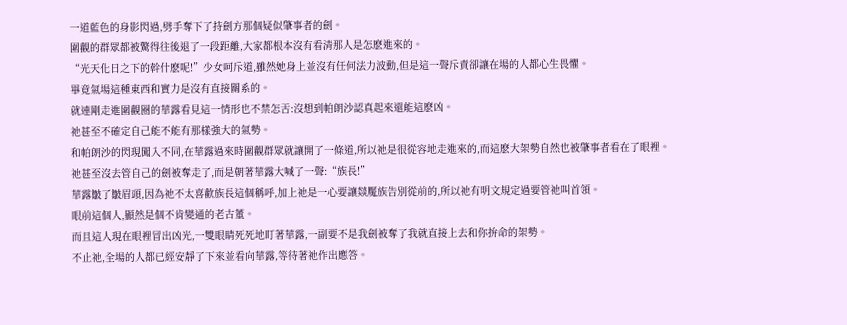一道藍色的身影閃過,劈手奪下了持劍方那個疑似肇事者的劍。
圍觀的群眾都被驚得往後退了一段距離,大家都根本沒有看清那人是怎麽進來的。
“光天化日之下的幹什麽呢!”少女呵斥道,雖然她身上並沒有任何法力波動,但是這一聲斥責卻讓在場的人都心生畏懼。
畢竟氣場這種東西和實力是沒有直接關系的。
就連剛走進圍觀圈的華露看見這一情形也不禁怎舌:沒想到帕朗沙認真起來還能這麽凶。
祂甚至不確定自己能不能有那樣強大的氣勢。
和帕朗沙的閃現闖入不同,在華露過來時圍觀群眾就讓開了一條道,所以祂是很從容地走進來的,而這麽大架勢自然也被肇事者看在了眼裡。
祂甚至沒去管自己的劍被奪走了,而是朝著華露大喊了一聲:“族長!”
華露皺了皺眉頭,因為祂不太喜歡族長這個稱呼,加上祂是一心要讓燚魘族告別從前的,所以祂有明文規定過要管祂叫首領。
眼前這個人,顯然是個不肯變通的老古董。
而且這人現在眼裡冒出凶光,一雙眼睛死死地盯著華露,一副要不是我劍被奪了我就直接上去和你拚命的架勢。
不止祂,全場的人都已經安靜了下來並看向華露,等待著祂作出應答。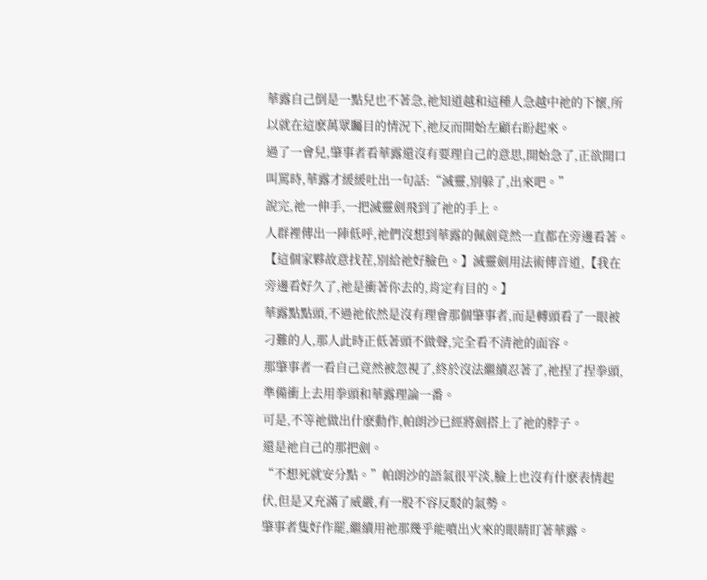華露自己倒是一點兒也不著急,祂知道越和這種人急越中祂的下懷,所以就在這麽萬眾矚目的情況下,祂反而開始左顧右盼起來。
過了一會兒,肇事者看華露還沒有要理自己的意思,開始急了,正欲開口叫罵時,華露才緩緩吐出一句話:“滅靈,別躲了,出來吧。”
說完,祂一伸手,一把滅靈劍飛到了祂的手上。
人群裡傳出一陣低呼,祂們沒想到華露的佩劍竟然一直都在旁邊看著。
【這個家夥故意找茬,別給祂好臉色。】滅靈劍用法術傳音道,【我在旁邊看好久了,祂是衝著你去的,肯定有目的。】
華露點點頭,不過祂依然是沒有理會那個肇事者,而是轉頭看了一眼被刁難的人,那人此時正低著頭不做聲,完全看不清祂的面容。
那肇事者一看自己竟然被忽視了,終於沒法繼續忍著了,祂捏了捏拳頭,準備衝上去用拳頭和華露理論一番。
可是,不等祂做出什麽動作,帕朗沙已經將劍搭上了祂的脖子。
還是祂自己的那把劍。
“不想死就安分點。”帕朗沙的語氣很平淡,臉上也沒有什麽表情起伏,但是又充滿了威嚴,有一股不容反駁的氣勢。
肇事者隻好作罷,繼續用祂那幾乎能噴出火來的眼睛盯著華露。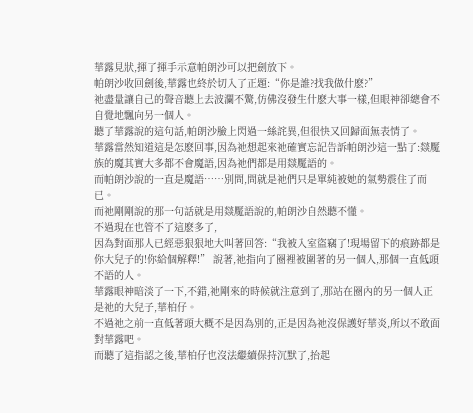華露見狀,揮了揮手示意帕朗沙可以把劍放下。
帕朗沙收回劍後,華露也終於切入了正題:“你是誰?找我做什麽?”
祂盡量讓自己的聲音聽上去波瀾不驚,仿佛沒發生什麽大事一樣,但眼神卻總會不自覺地飄向另一個人。
聽了華露說的這句話,帕朗沙臉上閃過一絲詫異,但很快又回歸面無表情了。
華露當然知道這是怎麽回事,因為祂想起來祂確實忘記告訴帕朗沙這一點了:燚魘族的魔其實大多都不會魔語,因為祂們都是用燚魘語的。
而帕朗沙說的一直是魔語……別問,問就是祂們只是單純被她的氣勢震住了而已。
而祂剛剛說的那一句話就是用燚魘語說的,帕朗沙自然聽不懂。
不過現在也管不了這麽多了,
因為對面那人已經惡狠狠地大叫著回答:“我被入室盜竊了!現場留下的痕跡都是你大兒子的!你給個解釋!” 說著,祂指向了圈裡被圍著的另一個人,那個一直低頭不語的人。
華露眼神暗淡了一下,不錯,祂剛來的時候就注意到了,那站在圈內的另一個人正是祂的大兒子,華柏仔。
不過祂之前一直低著頭大概不是因為別的,正是因為祂沒保護好華炎,所以不敢面對華露吧。
而聽了這指認之後,華柏仔也沒法繼續保持沉默了,抬起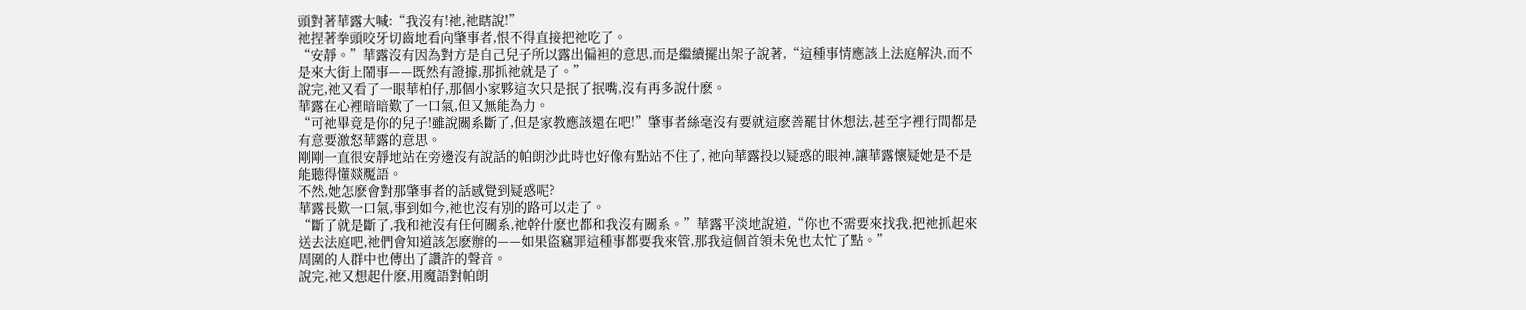頭對著華露大喊:“我沒有!祂,祂瞎說!”
祂捏著拳頭咬牙切齒地看向肇事者,恨不得直接把祂吃了。
“安靜。”華露沒有因為對方是自己兒子所以露出偏袒的意思,而是繼續擺出架子說著,“這種事情應該上法庭解決,而不是來大街上鬧事——既然有證據,那抓祂就是了。”
說完,祂又看了一眼華柏仔,那個小家夥這次只是抿了抿嘴,沒有再多說什麽。
華露在心裡暗暗歎了一口氣,但又無能為力。
“可祂畢竟是你的兒子!雖說關系斷了,但是家教應該還在吧!”肇事者絲毫沒有要就這麽善罷甘休想法,甚至字裡行間都是有意要激怒華露的意思。
剛剛一直很安靜地站在旁邊沒有說話的帕朗沙此時也好像有點站不住了, 祂向華露投以疑惑的眼神,讓華露懷疑她是不是能聽得懂燚魘語。
不然,她怎麽會對那肇事者的話感覺到疑惑呢?
華露長歎一口氣,事到如今,祂也沒有別的路可以走了。
“斷了就是斷了,我和祂沒有任何關系,祂幹什麽也都和我沒有關系。”華露平淡地說道,“你也不需要來找我,把祂抓起來送去法庭吧,祂們會知道該怎麽辦的——如果盜竊罪這種事都要我來管,那我這個首領未免也太忙了點。”
周圍的人群中也傳出了讚許的聲音。
說完,祂又想起什麽,用魔語對帕朗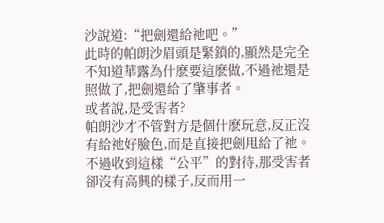沙說道:“把劍還給祂吧。”
此時的帕朗沙眉頭是緊鎖的,顯然是完全不知道華露為什麽要這麽做,不過祂還是照做了,把劍還給了肇事者。
或者說,是受害者?
帕朗沙才不管對方是個什麽玩意,反正沒有給祂好臉色,而是直接把劍甩給了祂。
不過收到這樣“公平”的對待,那受害者卻沒有高興的樣子,反而用一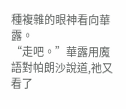種複雜的眼神看向華露。
“走吧。”華露用魔語對帕朗沙說道,祂又看了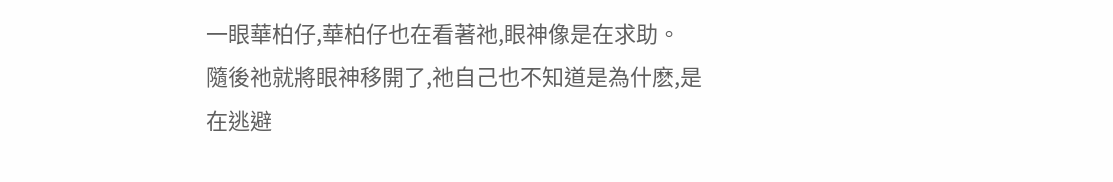一眼華柏仔,華柏仔也在看著祂,眼神像是在求助。
隨後祂就將眼神移開了,祂自己也不知道是為什麽,是在逃避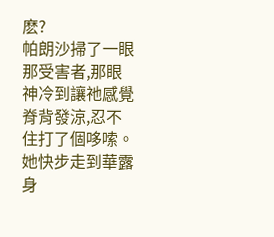麽?
帕朗沙掃了一眼那受害者,那眼神冷到讓祂感覺脊背發涼,忍不住打了個哆嗦。
她快步走到華露身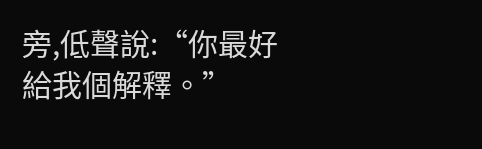旁,低聲說:“你最好給我個解釋。”